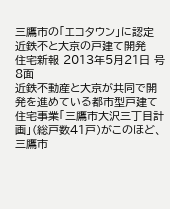三鷹市の「エコタウン」に認定 近鉄不と大京の戸建て開発
住宅新報 2013年5月21日 号 8面
近鉄不動産と大京が共同で開発を進めている都市型戸建て住宅事業「三鷹市大沢三丁目計画」(総戸数41戸)がこのほど、三鷹市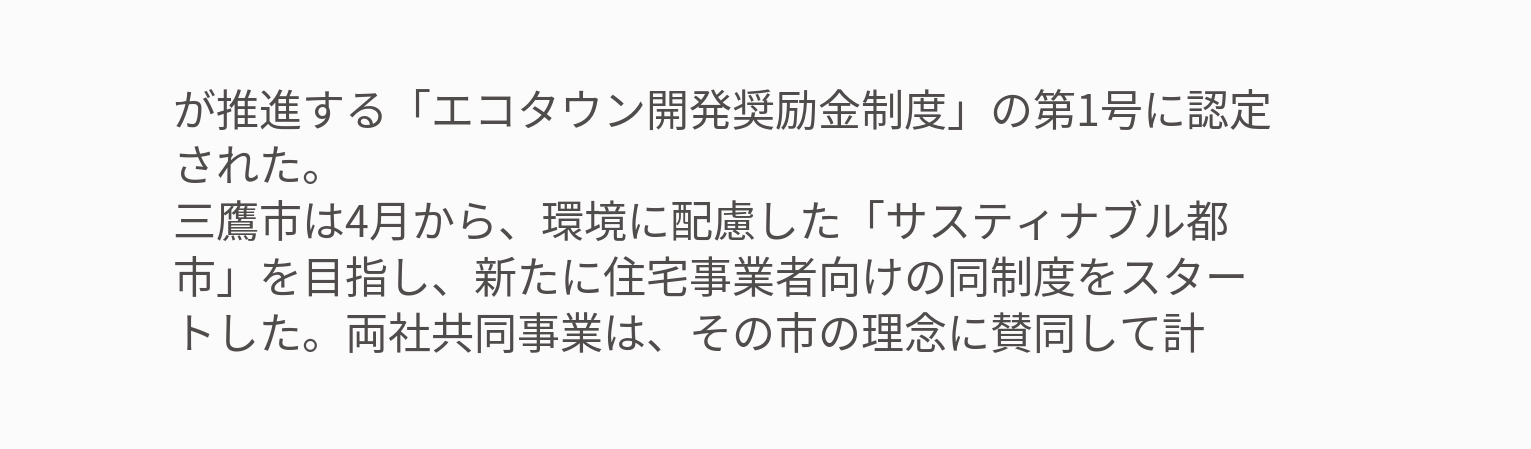が推進する「エコタウン開発奨励金制度」の第1号に認定された。
三鷹市は4月から、環境に配慮した「サスティナブル都市」を目指し、新たに住宅事業者向けの同制度をスタートした。両社共同事業は、その市の理念に賛同して計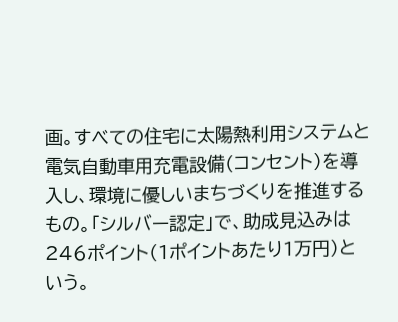画。すべての住宅に太陽熱利用システムと電気自動車用充電設備(コンセント)を導入し、環境に優しいまちづくりを推進するもの。「シルバー認定」で、助成見込みは246ポイント(1ポイントあたり1万円)という。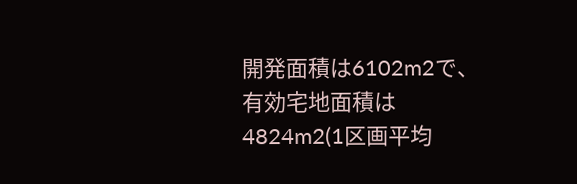開発面積は6102m2で、有効宅地面積は4824m2(1区画平均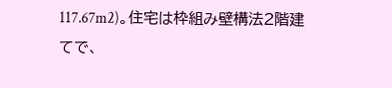117.67m2)。住宅は枠組み壁構法2階建てで、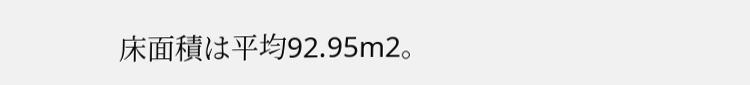床面積は平均92.95m2。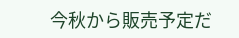今秋から販売予定だ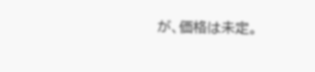が、価格は未定。